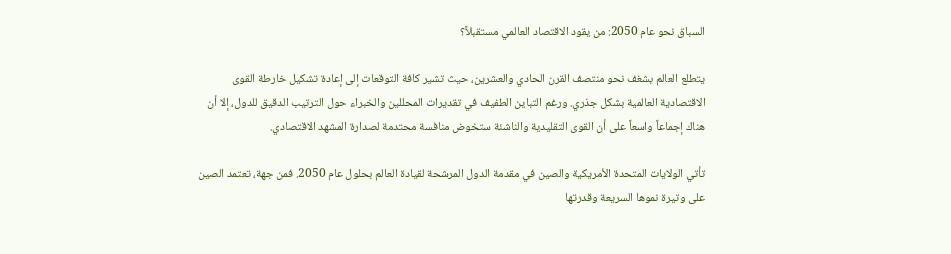السباق نحو عام 2050: من يقود الاقتصاد العالمي مستقبلاً؟

يتطلع العالم بشغف نحو منتصف القرن الحادي والعشرين، حيث تشير كافة التوقعات إلى إعادة تشكيل خارطة القوى الاقتصادية العالمية بشكل جذري. ورغم التباين الطفيف في تقديرات المحللين والخبراء حول الترتيب الدقيق للدول، إلا أن هناك إجماعاً واسعاً على أن القوى التقليدية والناشئة ستخوض منافسة محتدمة لصدارة المشهد الاقتصادي.

تأتي الولايات المتحدة الأمريكية والصين في مقدمة الدول المرشحة لقيادة العالم بحلول عام 2050. فمن جهة، تعتمد الصين على وتيرة نموها السريعة وقدرتها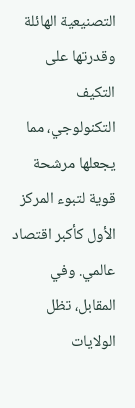التصنيعية الهائلة وقدرتها على التكيف التكنولوجي، مما يجعلها مرشحة قوية لتبوء المركز الأول كأكبر اقتصاد عالمي. وفي المقابل، تظل الولايات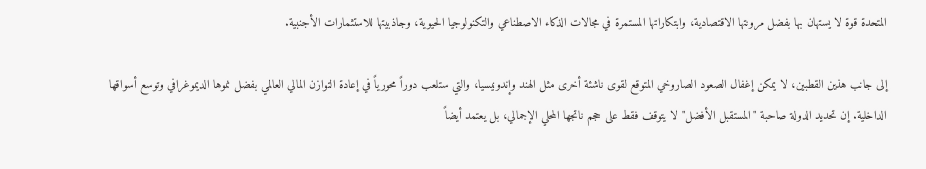المتحدة قوة لا يستهان بها بفضل مرونتها الاقتصادية، وابتكاراتها المستمرة في مجالات الذكاء الاصطناعي والتكنولوجيا الحيوية، وجاذبيتها للاستثمارات الأجنبية.

إلى جانب هذين القطبين، لا يمكن إغفال الصعود الصاروخي المتوقع لقوى ناشئة أخرى مثل الهند وإندونيسيا، والتي ستلعب دوراً محورياً في إعادة التوازن المالي العالمي بفضل نموها الديموغرافي وتوسع أسواقها الداخلية. إن تحديد الدولة صاحبة "المستقبل الأفضل" لا يتوقف فقط على حجم ناتجها المحلي الإجمالي، بل يعتمد أيضاً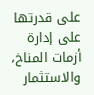على قدرتها على إدارة أزمات المناخ، والاستثمار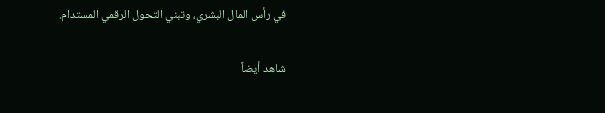في رأس المال البشري، وتبني التحول الرقمي المستدام.

شاهد أيضاً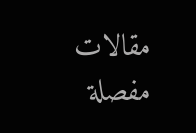مقالات مفصلة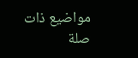مواضيع ذات صلة